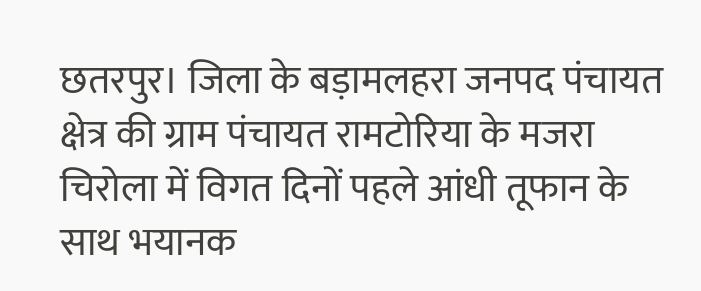छतरपुर। जिला के बड़ामलहरा जनपद पंचायत क्षेत्र की ग्राम पंचायत रामटोरिया के मजरा चिरोला में विगत दिनों पहले आंधी तूफान के साथ भयानक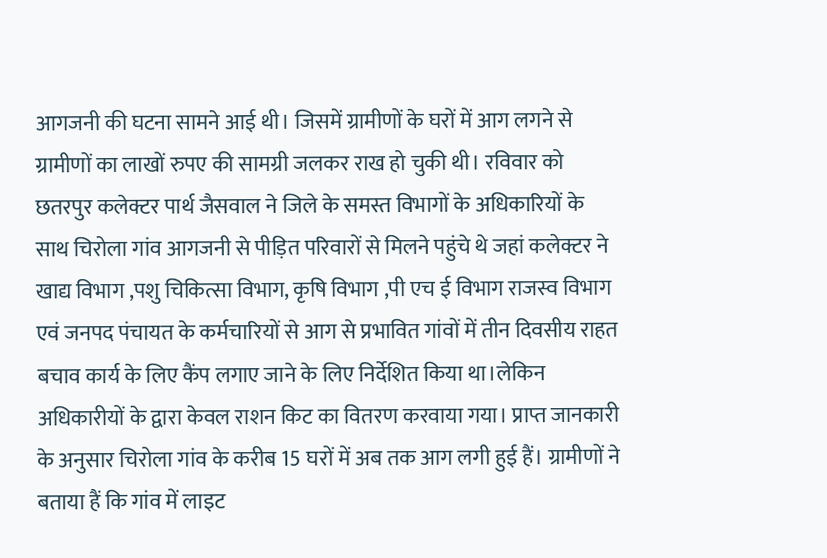आगजनी की घटना सामने आई थी। जिसमें ग्रामीणों के घरों में आग लगने से ग्रामीणों का लाखों रुपए की सामग्री जलकर राख हो चुकी थी। रविवार को छतरपुर कलेक्टर पार्थ जैसवाल ने जिले के समस्त विभागों के अधिकारियों के साथ चिरोला गांव आगजनी से पीड़ित परिवारों से मिलने पहुंचे थे जहां कलेक्टर ने खाद्य विभाग ,पशु चिकित्सा विभाग, कृषि विभाग ,पी एच ई विभाग राजस्व विभाग एवं जनपद पंचायत के कर्मचारियों से आग से प्रभावित गांवों में तीन दिवसीय राहत बचाव कार्य के लिए कैंप लगाए जाने के लिए निर्देशित किया था।लेकिन अधिकारीयों के द्वारा केवल राशन किट का वितरण करवाया गया। प्राप्त जानकारी के अनुसार चिरोला गांव के करीब 15 घरों में अब तक आग लगी हुई हैं। ग्रामीणों ने बताया हैं कि गांव में लाइट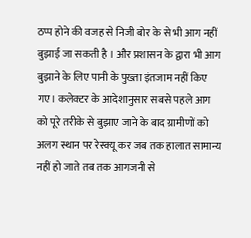ठप्प होने की वजह से निजी बोर के से भी आग नहीं बुझाई जा सकती है । और प्रशासन के द्वारा भी आग बुझाने के लिए पानी के पुख्ता इंतजाम नहीं किए गए। कलेक्टर के आदेशानुसार सबसे पहले आग को पूरे तरीके से बुझाए जाने के बाद ग्रामीणों को अलग स्थान पर रेस्क्यू कर जब तक हालात सामान्य नहीं हो जाते तब तक आगजनी से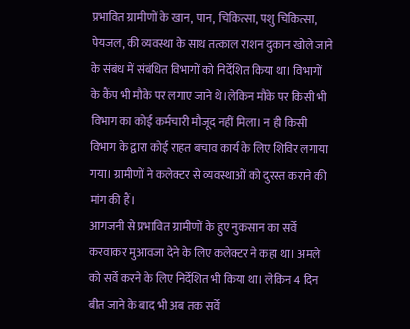प्रभावित ग्रामीणों के खान, पान, चिकित्सा, पशु चिकित्सा, पेयजल, की व्यवस्था के साथ तत्काल राशन दुकान खोले जाने के संबंध में संबंधित विभागों को निर्देशित किया था। विभागों के कैंप भी मौके पर लगाए जाने थे।लेकिन मौके पर किसी भी विभाग का कोई कर्मचारी मौजूद नहीं मिला। न ही किसी विभाग के द्वारा कोई राहत बचाव कार्य के लिए शिविर लगाया गया। ग्रामीणों ने कलेक्टर से व्यवस्थाओं को दुरस्त कराने की मांग की हैं।
आगजनी से प्रभावित ग्रामीणों के हुए नुकसान का सर्वे करवाकर मुआवजा देने के लिए कलेक्टर ने कहा था। अमले को सर्वे करने के लिए निर्देशित भी किया था। लेकिन 4 दिन बीत जाने के बाद भी अब तक सर्वे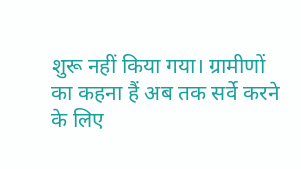शुरू नहीं किया गया। ग्रामीणों का कहना हैं अब तक सर्वे करने के लिए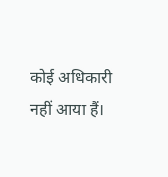कोई अधिकारी नहीं आया हैं।